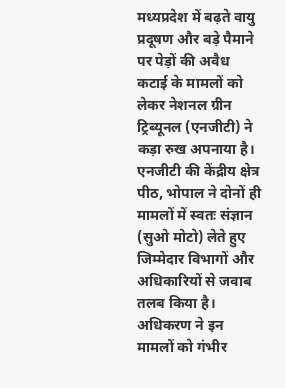मध्यप्रदेश में बढ़ते वायु प्रदूषण और बड़े पैमाने पर पेड़ों की अवैध कटाई के मामलों को लेकर नेशनल ग्रीन ट्रिब्यूनल (एनजीटी) ने कड़ा रुख अपनाया है। एनजीटी की केंद्रीय क्षेत्र पीठ, भोपाल ने दोनों ही मामलों में स्वतः संज्ञान (सुओ मोटो) लेते हुए जिम्मेदार विभागों और अधिकारियों से जवाब तलब किया है। अधिकरण ने इन मामलों को गंभीर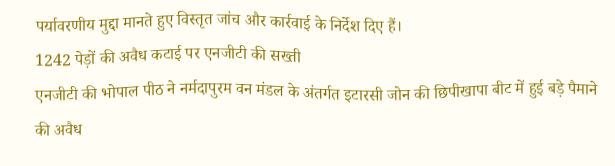पर्यावरणीय मुद्दा मानते हुए विस्तृत जांच और कार्रवाई के निर्देश दिए हैं।
1242 पेड़ों की अवैध कटाई पर एनजीटी की सख्ती
एनजीटी की भोपाल पीठ ने नर्मदापुरम वन मंडल के अंतर्गत इटारसी जोन की छिपीखापा बीट में हुई बड़े पैमाने की अवैध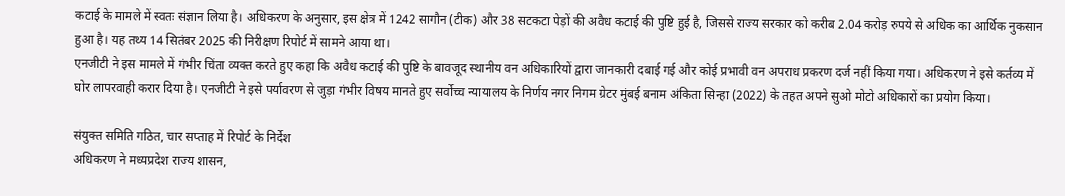कटाई के मामले में स्वतः संज्ञान लिया है। अधिकरण के अनुसार, इस क्षेत्र में 1242 सागौन (टीक) और 38 सटकटा पेड़ों की अवैध कटाई की पुष्टि हुई है, जिससे राज्य सरकार को करीब 2.04 करोड़ रुपये से अधिक का आर्थिक नुकसान हुआ है। यह तथ्य 14 सितंबर 2025 की निरीक्षण रिपोर्ट में सामने आया था।
एनजीटी ने इस मामले में गंभीर चिंता व्यक्त करते हुए कहा कि अवैध कटाई की पुष्टि के बावजूद स्थानीय वन अधिकारियों द्वारा जानकारी दबाई गई और कोई प्रभावी वन अपराध प्रकरण दर्ज नहीं किया गया। अधिकरण ने इसे कर्तव्य में घोर लापरवाही करार दिया है। एनजीटी ने इसे पर्यावरण से जुड़ा गंभीर विषय मानते हुए सर्वोच्च न्यायालय के निर्णय नगर निगम ग्रेटर मुंबई बनाम अंकिता सिन्हा (2022) के तहत अपने सुओ मोटो अधिकारों का प्रयोग किया।

संयुक्त समिति गठित, चार सप्ताह में रिपोर्ट के निर्देश
अधिकरण ने मध्यप्रदेश राज्य शासन,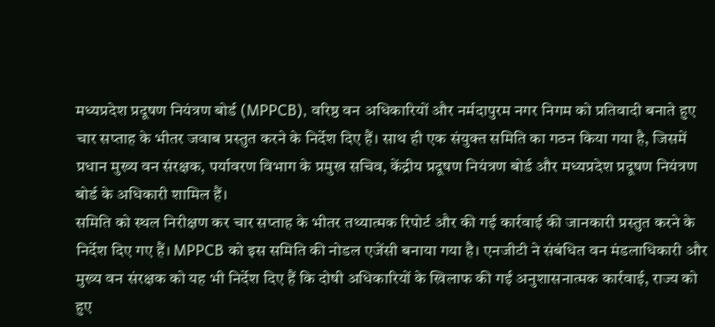मध्यप्रदेश प्रदूषण नियंत्रण बोर्ड (MPPCB), वरिष्ठ वन अधिकारियों और नर्मदापुरम नगर निगम को प्रतिवादी बनाते हुए चार सप्ताह के भीतर जवाब प्रस्तुत करने के निर्देश दिए हैं। साथ ही एक संयुक्त समिति का गठन किया गया है, जिसमें प्रधान मुख्य वन संरक्षक, पर्यावरण विभाग के प्रमुख सचिव, केंद्रीय प्रदूषण नियंत्रण बोर्ड और मध्यप्रदेश प्रदूषण नियंत्रण बोर्ड के अधिकारी शामिल हैं।
समिति को स्थल निरीक्षण कर चार सप्ताह के भीतर तथ्यात्मक रिपोर्ट और की गई कार्रवाई की जानकारी प्रस्तुत करने के निर्देश दिए गए हैं। MPPCB को इस समिति की नोडल एजेंसी बनाया गया है। एनजीटी ने संबंधित वन मंडलाधिकारी और मुख्य वन संरक्षक को यह भी निर्देश दिए हैं कि दोषी अधिकारियों के खिलाफ की गई अनुशासनात्मक कार्रवाई, राज्य को हुए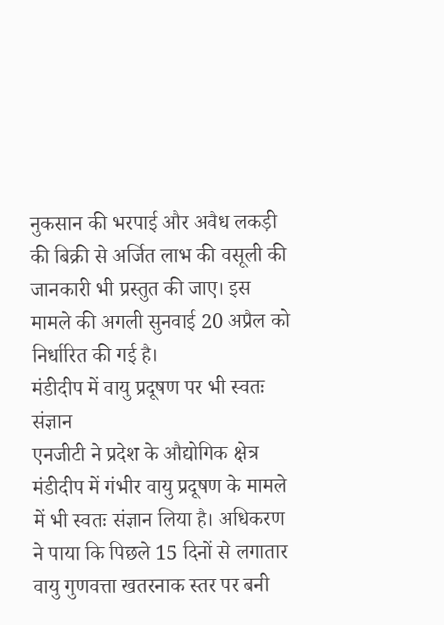नुकसान की भरपाई और अवैध लकड़ी की बिक्री से अर्जित लाभ की वसूली की जानकारी भी प्रस्तुत की जाए। इस मामले की अगली सुनवाई 20 अप्रैल को निर्धारित की गई है।
मंडीदीप में वायु प्रदूषण पर भी स्वतः संज्ञान
एनजीटी ने प्रदेश के औद्योगिक क्षेत्र मंडीदीप में गंभीर वायु प्रदूषण के मामले में भी स्वतः संज्ञान लिया है। अधिकरण ने पाया कि पिछले 15 दिनों से लगातार वायु गुणवत्ता खतरनाक स्तर पर बनी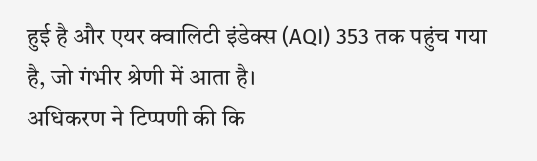हुई है और एयर क्वालिटी इंडेक्स (AQI) 353 तक पहुंच गया है, जो गंभीर श्रेणी में आता है।
अधिकरण ने टिप्पणी की कि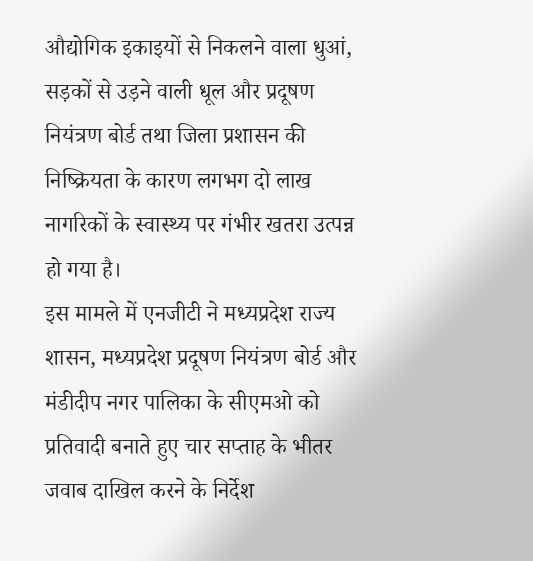औद्योगिक इकाइयों से निकलने वाला धुआं, सड़कों से उड़ने वाली धूल और प्रदूषण नियंत्रण बोर्ड तथा जिला प्रशासन की निष्क्रियता के कारण लगभग दो लाख नागरिकों के स्वास्थ्य पर गंभीर खतरा उत्पन्न हो गया है।
इस मामले में एनजीटी ने मध्यप्रदेश राज्य शासन, मध्यप्रदेश प्रदूषण नियंत्रण बोर्ड और मंडीदीप नगर पालिका के सीएमओ को प्रतिवादी बनाते हुए चार सप्ताह के भीतर जवाब दाखिल करने के निर्देश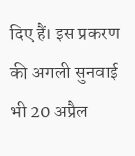दिए हैं। इस प्रकरण की अगली सुनवाई भी 20 अप्रैल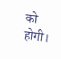को होगी।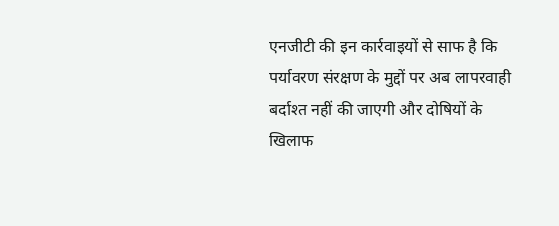एनजीटी की इन कार्रवाइयों से साफ है कि पर्यावरण संरक्षण के मुद्दों पर अब लापरवाही बर्दाश्त नहीं की जाएगी और दोषियों के खिलाफ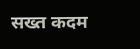सख्त कदम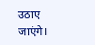उठाए जाएंगे।